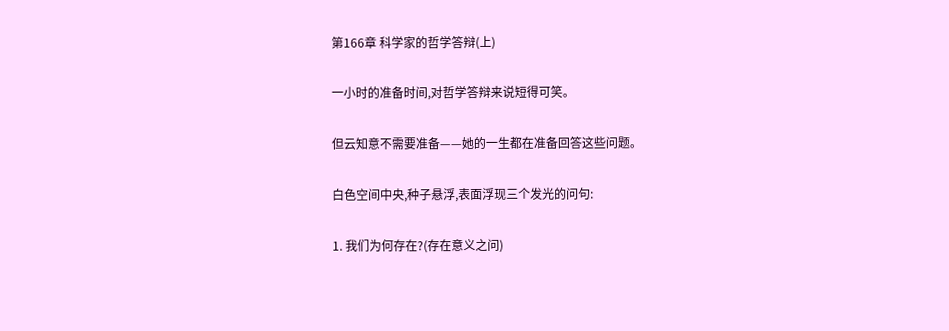第166章 科学家的哲学答辩(上)

一小时的准备时间,对哲学答辩来说短得可笑。

但云知意不需要准备——她的一生都在准备回答这些问题。

白色空间中央,种子悬浮,表面浮现三个发光的问句:

1. 我们为何存在?(存在意义之问)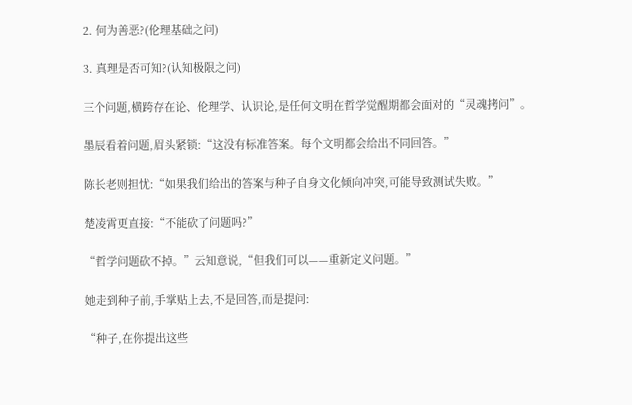2. 何为善恶?(伦理基础之问)

3. 真理是否可知?(认知极限之问)

三个问题,横跨存在论、伦理学、认识论,是任何文明在哲学觉醒期都会面对的“灵魂拷问”。

墨辰看着问题,眉头紧锁:“这没有标准答案。每个文明都会给出不同回答。”

陈长老则担忧:“如果我们给出的答案与种子自身文化倾向冲突,可能导致测试失败。”

楚凌霄更直接:“不能砍了问题吗?”

“哲学问题砍不掉。”云知意说,“但我们可以——重新定义问题。”

她走到种子前,手掌贴上去,不是回答,而是提问:

“种子,在你提出这些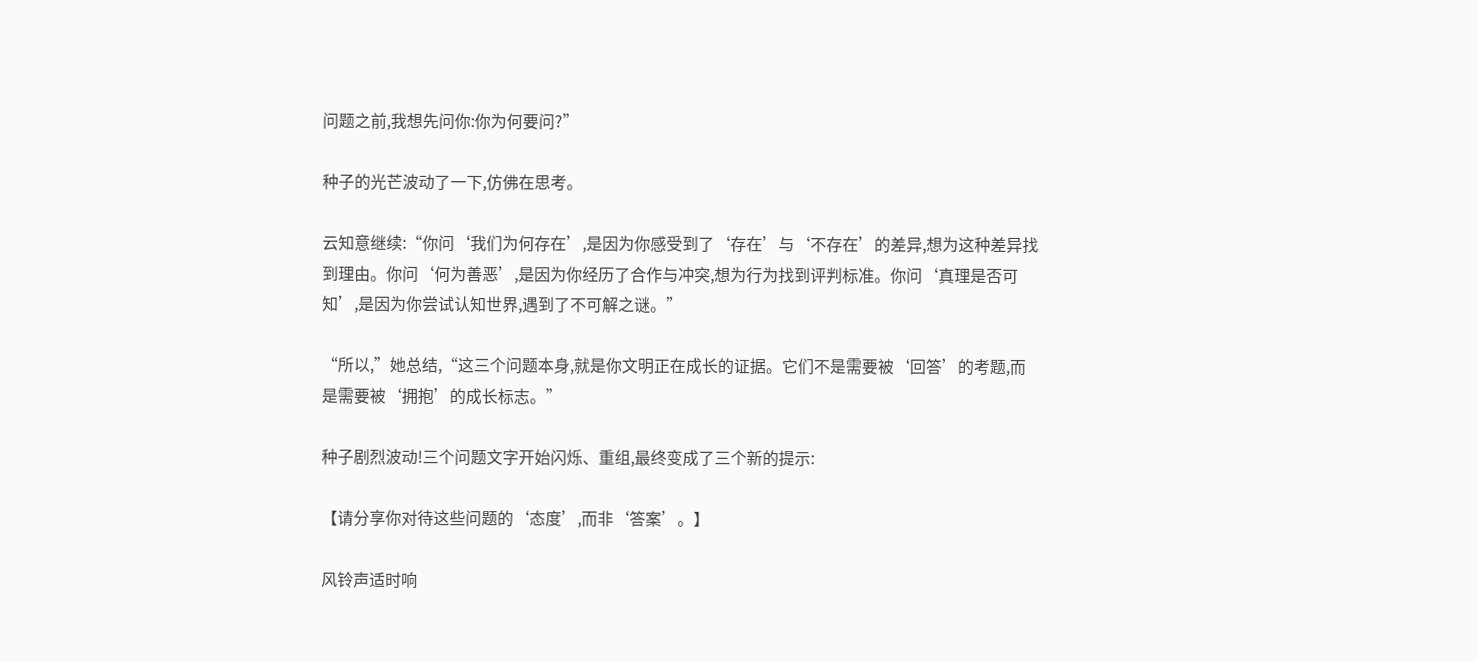问题之前,我想先问你:你为何要问?”

种子的光芒波动了一下,仿佛在思考。

云知意继续:“你问‘我们为何存在’,是因为你感受到了‘存在’与‘不存在’的差异,想为这种差异找到理由。你问‘何为善恶’,是因为你经历了合作与冲突,想为行为找到评判标准。你问‘真理是否可知’,是因为你尝试认知世界,遇到了不可解之谜。”

“所以,”她总结,“这三个问题本身,就是你文明正在成长的证据。它们不是需要被‘回答’的考题,而是需要被‘拥抱’的成长标志。”

种子剧烈波动!三个问题文字开始闪烁、重组,最终变成了三个新的提示:

【请分享你对待这些问题的‘态度’,而非‘答案’。】

风铃声适时响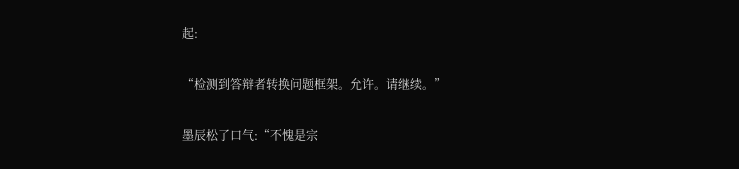起:

“检测到答辩者转换问题框架。允许。请继续。”

墨辰松了口气:“不愧是宗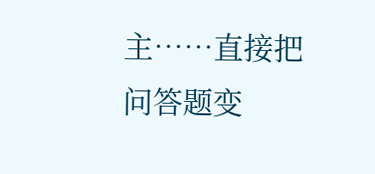主……直接把问答题变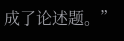成了论述题。”